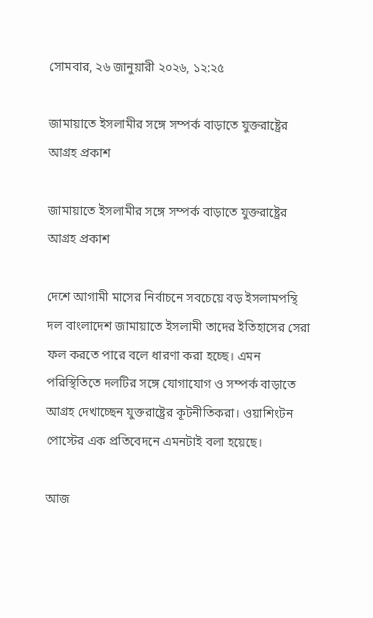সোমবার, ২৬ জানুয়ারী ২০২৬, ১২:২৫

জামায়াতে ইসলামীর সঙ্গে সম্পর্ক বাড়াতে যুক্তরাষ্ট্রের আগ্রহ প্রকাশ

জামায়াতে ইসলামীর সঙ্গে সম্পর্ক বাড়াতে যুক্তরাষ্ট্রের আগ্রহ প্রকাশ

দেশে আগামী মাসের নির্বাচনে সবচেয়ে বড় ইসলামপন্থি দল বাংলাদেশ জামায়াতে ইসলামী তাদের ইতিহাসের সেরা ফল করতে পারে বলে ধারণা করা হচ্ছে। এমন পরিস্থিতিতে দলটির সঙ্গে যোগাযোগ ও সম্পর্ক বাড়াতে আগ্রহ দেখাচ্ছেন যুক্তরাষ্ট্রের কূটনীতিকরা। ওয়াশিংটন পোস্টের এক প্রতিবেদনে এমনটাই বলা হয়েছে।

আজ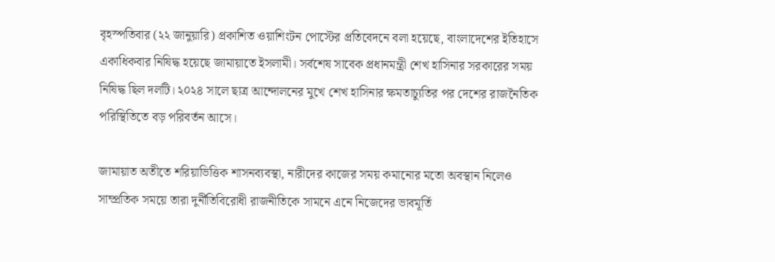বৃহস্পতিবার (২২ জানুয়ারি) প্রকাশিত ওয়াশিংটন পোস্টের প্রতিবেদনে বলা হয়েছে, বাংলাদেশের ইতিহাসে একাধিকবার নিষিদ্ধ হয়েছে জামায়াতে ইসলামী। সর্বশেষ সাবেক প্রধানমন্ত্রী শেখ হাসিনার সরকারের সময় নিষিদ্ধ ছিল দলটি। ২০২৪ সালে ছাত্র আন্দোলনের মুখে শেখ হাসিনার ক্ষমতাচ্যুতির পর দেশের রাজনৈতিক পরিস্থিতিতে বড় পরিবর্তন আসে।

জামায়াত অতীতে শরিয়াভিত্তিক শাসনব্যবস্থা, নারীদের কাজের সময় কমানোর মতো অবস্থান নিলেও সাম্প্রতিক সময়ে তারা দুর্নীতিবিরোধী রাজনীতিকে সামনে এনে নিজেদের ভাবমূর্তি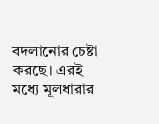বদলানোর চেষ্টা করছে। এরই মধ্যে মূলধারার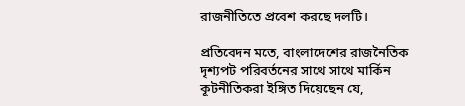রাজনীতিতে প্রবেশ করছে দলটি।

প্রতিবেদন মতে, বাংলাদেশের রাজনৈতিক দৃশ্যপট পরিবর্তনের সাথে সাথে মার্কিন কূটনীতিকরা ইঙ্গিত দিয়েছেন যে,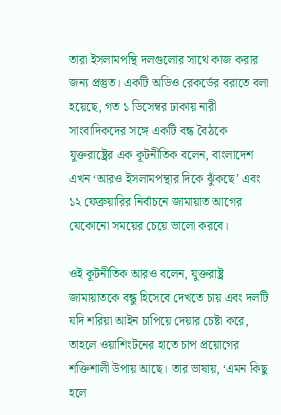তারা ইসলামপন্থি দলগুলোর সাথে কাজ করার জন্য প্রস্তুত। একটি অডিও রেকর্ডের বরাতে বলা হয়েছে, গত ১ ডিসেম্বর ঢাকায় নারী সাংবাদিকদের সঙ্গে একটি বন্ধ বৈঠকে যুক্তরাষ্ট্রের এক কূটনীতিক বলেন, বাংলাদেশ এখন ‘আরও ইসলামপন্থার দিকে ঝুঁকছে’ এবং ১২ ফেব্রুয়ারির নির্বাচনে জামায়াত আগের যেকোনো সময়ের চেয়ে ভালো করবে।

ওই কূটনীতিক আরও বলেন, যুক্তরাষ্ট্র জামায়াতকে বন্ধু হিসেবে দেখতে চায় এবং দলটি যদি শরিয়া আইন চাপিয়ে দেয়ার চেষ্টা করে, তাহলে ওয়াশিংটনের হাতে চাপ প্রয়োগের শক্তিশালী উপায় আছে। তার ভাষায়, ‘এমন কিছু হলে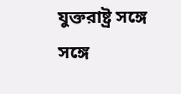যুক্তরাষ্ট্র সঙ্গে সঙ্গে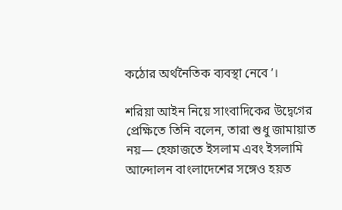কঠোর অর্থনৈতিক ব্যবস্থা নেবে’।

শরিয়া আইন নিয়ে সাংবাদিকের উদ্বেগের প্রেক্ষিতে তিনি বলেন, তারা শুধু জামায়াত নয়— হেফাজতে ইসলাম এবং ইসলামি আন্দোলন বাংলাদেশের সঙ্গেও হয়ত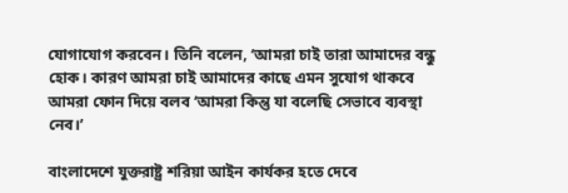যোগাযোগ করবেন। তিনি বলেন, ‘আমরা চাই তারা আমাদের বন্ধু হোক। কারণ আমরা চাই আমাদের কাছে এমন সুযোগ থাকবে আমরা ফোন দিয়ে বলব ‘আমরা কিন্তু যা বলেছি সেভাবে ব্যবস্থা নেব।’

বাংলাদেশে যুক্তরাষ্ট্র শরিয়া আইন কার্যকর হতে দেবে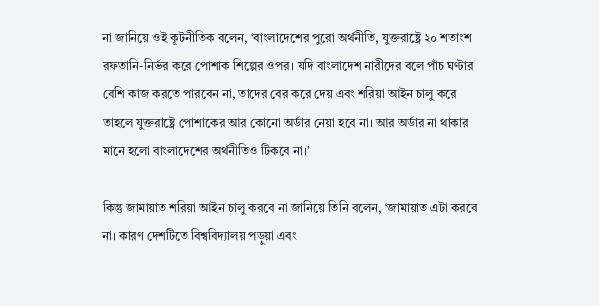না জানিয়ে ওই কূটনীতিক বলেন, ‘বাংলাদেশের পুরো অর্থনীতি, যুক্তরাষ্ট্রে ২০ শতাংশ রফতানি-নির্ভর করে পোশাক শিল্পের ওপর। যদি বাংলাদেশ নারীদের বলে পাঁচ ঘণ্টার বেশি কাজ করতে পারবেন না, তাদের বের করে দেয় এবং শরিয়া আইন চালু করে তাহলে যুক্তরাষ্ট্রে পোশাকের আর কোনো অর্ডার নেয়া হবে না। আর অর্ডার না থাকার মানে হলো বাংলাদেশের অর্থনীতিও টিকবে না।’

কিন্তু জামায়াত শরিয়া আইন চালু করবে না জানিয়ে তিনি বলেন, ‘জামায়াত এটা করবে না। কারণ দেশটিতে বিশ্ববিদ্যালয় পড়ুয়া এবং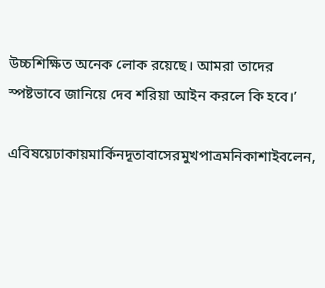উচ্চশিক্ষিত অনেক লোক রয়েছে। আমরা তাদের স্পষ্টভাবে জানিয়ে দেব শরিয়া আইন করলে কি হবে।’

এবিষয়েঢাকায়মার্কিনদূতাবাসেরমুখপাত্রমনিকাশাইবলেন,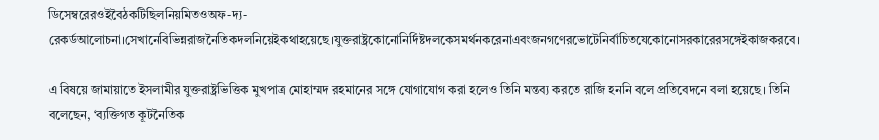ডিসেম্বরেরওইবৈঠকটিছিলনিয়মিতওঅফ-দ্য-রেকর্ডআলোচনা।সেখানেবিভিন্নরাজনৈতিকদলনিয়েইকথাহয়েছে।যুক্তরাষ্ট্রকোনোনির্দিষ্টদলকেসমর্থনকরেনাএবংজনগণেরভোটেনির্বাচিতযেকোনোসরকারেরসঙ্গেইকাজকরবে।

এ বিষয়ে জামায়াতে ইসলামীর যুক্তরাষ্ট্রভিত্তিক মুখপাত্র মোহাম্মদ রহমানের সঙ্গে যোগাযোগ করা হলেও তিনি মন্তব্য করতে রাজি হননি বলে প্রতিবেদনে বলা হয়েছে। তিনি বলেছেন, ‘ব্যক্তিগত কূটনৈতিক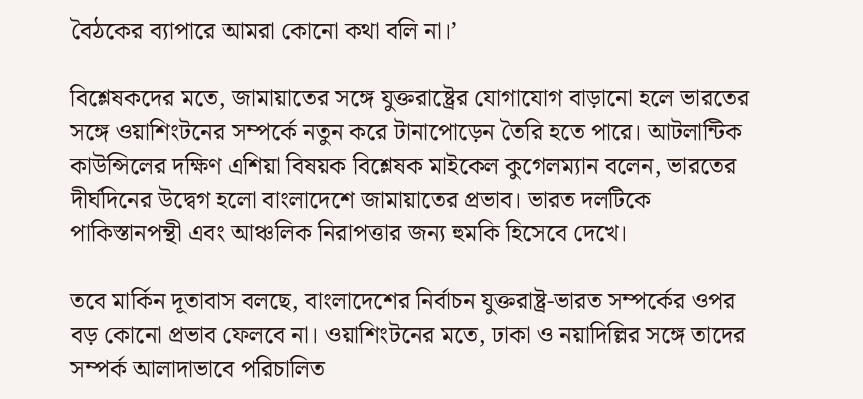বৈঠকের ব্যাপারে আমরা কোনো কথা বলি না।’

বিশ্লেষকদের মতে, জামায়াতের সঙ্গে যুক্তরাষ্ট্রের যোগাযোগ বাড়ানো হলে ভারতের সঙ্গে ওয়াশিংটনের সম্পর্কে নতুন করে টানাপোড়েন তৈরি হতে পারে। আটলান্টিক কাউন্সিলের দক্ষিণ এশিয়া বিষয়ক বিশ্লেষক মাইকেল কুগেলম্যান বলেন, ভারতের দীর্ঘদিনের উদ্বেগ হলো বাংলাদেশে জামায়াতের প্রভাব। ভারত দলটিকে পাকিস্তানপন্থী এবং আঞ্চলিক নিরাপত্তার জন্য হুমকি হিসেবে দেখে।

তবে মার্কিন দূতাবাস বলছে, বাংলাদেশের নির্বাচন যুক্তরাষ্ট্র-ভারত সম্পর্কের ওপর বড় কোনো প্রভাব ফেলবে না। ওয়াশিংটনের মতে, ঢাকা ও নয়াদিল্লির সঙ্গে তাদের সম্পর্ক আলাদাভাবে পরিচালিত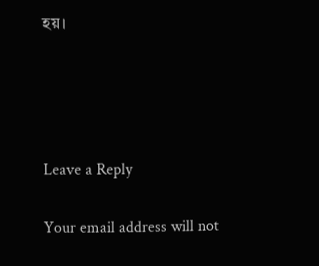হয়।




Leave a Reply

Your email address will not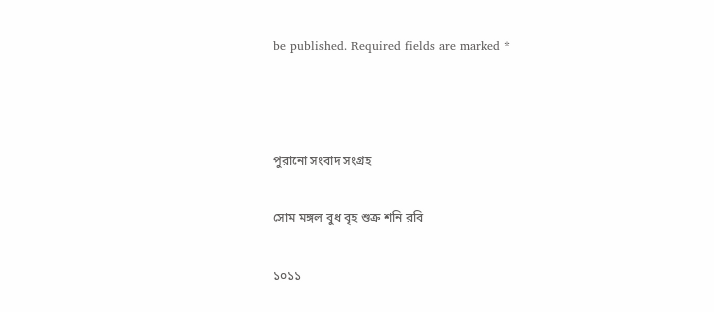be published. Required fields are marked *



পুরানো সংবাদ সংগ্রহ

সোম মঙ্গল বুধ বৃহ শুক্র শনি রবি

১০১১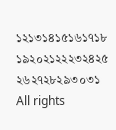১২১৩১৪১৫১৬১৭১৮
১৯২০২১২২২৩২৪২৫
২৬২৭২৮২৯৩০৩১
All rights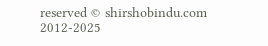reserved © shirshobindu.com 2012-2025